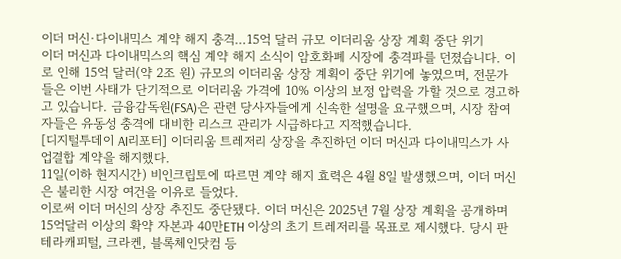이더 머신·다이내믹스 계약 해지 충격…15억 달러 규모 이더리움 상장 계획 중단 위기
이더 머신과 다이내믹스의 핵심 계약 해지 소식이 암호화폐 시장에 충격파를 던졌습니다. 이로 인해 15억 달러(약 2조 원) 규모의 이더리움 상장 계획이 중단 위기에 놓였으며, 전문가들은 이번 사태가 단기적으로 이더리움 가격에 10% 이상의 보정 압력을 가할 것으로 경고하고 있습니다. 금융감독원(FSA)은 관련 당사자들에게 신속한 설명을 요구했으며, 시장 참여자들은 유동성 충격에 대비한 리스크 관리가 시급하다고 지적했습니다.
[디지털투데이 AI리포터] 이더리움 트레저리 상장을 추진하던 이더 머신과 다이내믹스가 사업결합 계약을 해지했다.
11일(이하 현지시간) 비인크립토에 따르면 계약 해지 효력은 4월 8일 발생했으며, 이더 머신은 불리한 시장 여건을 이유로 들었다.
이로써 이더 머신의 상장 추진도 중단됐다. 이더 머신은 2025년 7월 상장 계획을 공개하며 15억달러 이상의 확약 자본과 40만ETH 이상의 초기 트레저리를 목표로 제시했다. 당시 판테라캐피털, 크라켄, 블록체인닷컴 등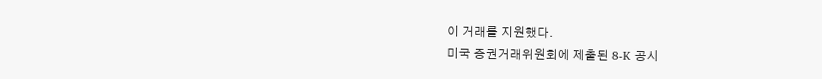이 거래를 지원했다.
미국 증권거래위원회에 제출된 8-K 공시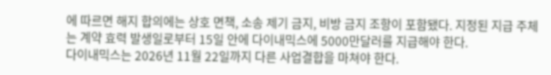에 따르면 해지 합의에는 상호 면책, 소송 제기 금지, 비방 금지 조항이 포함됐다. 지정된 지급 주체는 계약 효력 발생일로부터 15일 안에 다이내믹스에 5000만달러를 지급해야 한다.
다이내믹스는 2026년 11월 22일까지 다른 사업결합을 마쳐야 한다.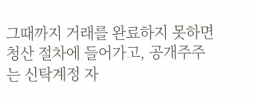그때까지 거래를 완료하지 못하면 청산 절차에 들어가고, 공개주주는 신탁계정 자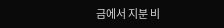금에서 지분 비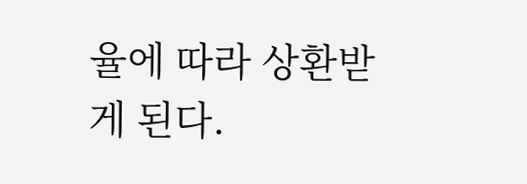율에 따라 상환받게 된다.